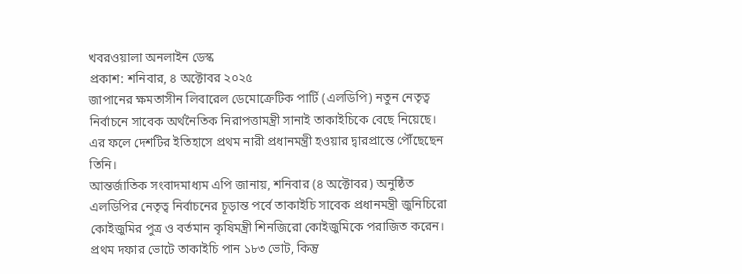খবরওয়ালা অনলাইন ডেস্ক
প্রকাশ: শনিবার, ৪ অক্টোবর ২০২৫
জাপানের ক্ষমতাসীন লিবারেল ডেমোক্রেটিক পার্টি (এলডিপি) নতুন নেতৃত্ব নির্বাচনে সাবেক অর্থনৈতিক নিরাপত্তামন্ত্রী সানাই তাকাইচিকে বেছে নিয়েছে। এর ফলে দেশটির ইতিহাসে প্রথম নারী প্রধানমন্ত্রী হওয়ার দ্বারপ্রান্তে পৌঁছেছেন তিনি।
আন্তর্জাতিক সংবাদমাধ্যম এপি জানায়, শনিবার (৪ অক্টোবর) অনুষ্ঠিত এলডিপির নেতৃত্ব নির্বাচনের চূড়ান্ত পর্বে তাকাইচি সাবেক প্রধানমন্ত্রী জুনিচিরো কোইজুমির পুত্র ও বর্তমান কৃষিমন্ত্রী শিনজিরো কোইজুমিকে পরাজিত করেন।
প্রথম দফার ভোটে তাকাইচি পান ১৮৩ ভোট, কিন্তু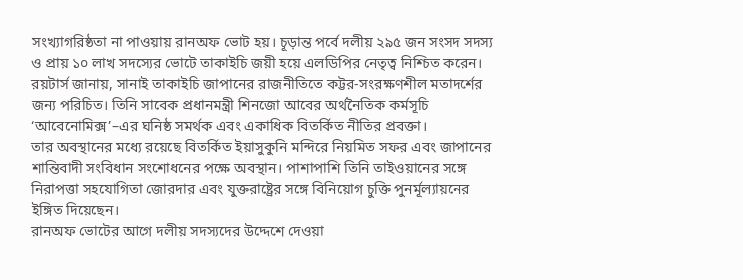সংখ্যাগরিষ্ঠতা না পাওয়ায় রানঅফ ভোট হয়। চূড়ান্ত পর্বে দলীয় ২৯৫ জন সংসদ সদস্য ও প্রায় ১০ লাখ সদস্যের ভোটে তাকাইচি জয়ী হয়ে এলডিপির নেতৃত্ব নিশ্চিত করেন।
রয়টার্স জানায়, সানাই তাকাইচি জাপানের রাজনীতিতে কট্টর-সংরক্ষণশীল মতাদর্শের জন্য পরিচিত। তিনি সাবেক প্রধানমন্ত্রী শিনজো আবের অর্থনৈতিক কর্মসূচি ‘আবেনোমিক্স’–এর ঘনিষ্ঠ সমর্থক এবং একাধিক বিতর্কিত নীতির প্রবক্তা।
তার অবস্থানের মধ্যে রয়েছে বিতর্কিত ইয়াসুকুনি মন্দিরে নিয়মিত সফর এবং জাপানের শান্তিবাদী সংবিধান সংশোধনের পক্ষে অবস্থান। পাশাপাশি তিনি তাইওয়ানের সঙ্গে নিরাপত্তা সহযোগিতা জোরদার এবং যুক্তরাষ্ট্রের সঙ্গে বিনিয়োগ চুক্তি পুনর্মূল্যায়নের ইঙ্গিত দিয়েছেন।
রানঅফ ভোটের আগে দলীয় সদস্যদের উদ্দেশে দেওয়া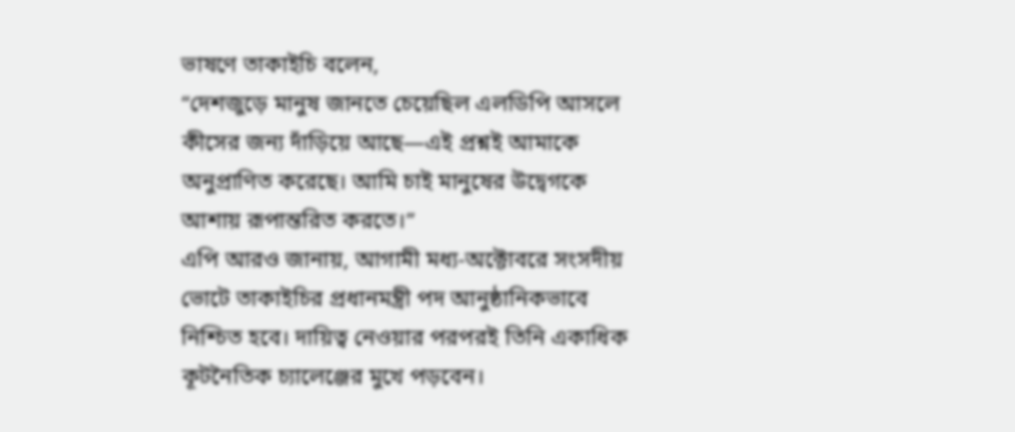ভাষণে তাকাইচি বলেন,
“দেশজুড়ে মানুষ জানতে চেয়েছিল এলডিপি আসলে কীসের জন্য দাঁড়িয়ে আছে—এই প্রশ্নই আমাকে অনুপ্রাণিত করেছে। আমি চাই মানুষের উদ্বেগকে আশায় রূপান্তরিত করতে।”
এপি আরও জানায়, আগামী মধ্য-অক্টোবরে সংসদীয় ভোটে তাকাইচির প্রধানমন্ত্রী পদ আনুষ্ঠানিকভাবে নিশ্চিত হবে। দায়িত্ব নেওয়ার পরপরই তিনি একাধিক কূটনৈতিক চ্যালেঞ্জের মুখে পড়বেন।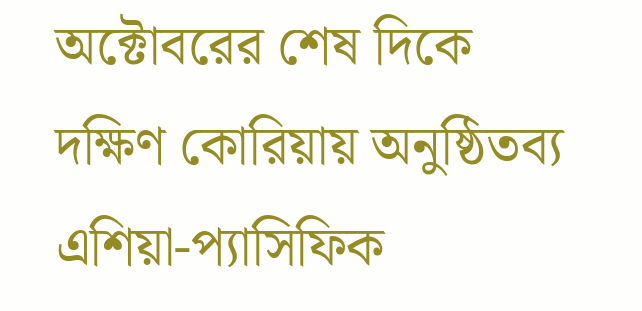অক্টোবরের শেষ দিকে দক্ষিণ কোরিয়ায় অনুষ্ঠিতব্য এশিয়া-প্যাসিফিক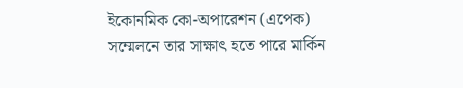ইকোনমিক কো-অপারেশন (এপেক) সম্মেলনে তার সাক্ষাৎ হতে পারে মার্কিন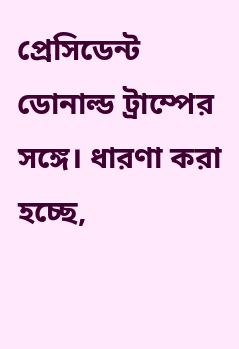প্রেসিডেন্ট ডোনাল্ড ট্রাম্পের সঙ্গে। ধারণা করা হচ্ছে,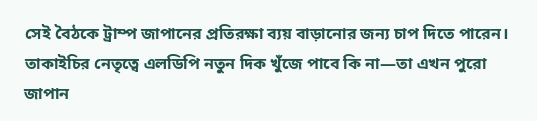সেই বৈঠকে ট্রাম্প জাপানের প্রতিরক্ষা ব্যয় বাড়ানোর জন্য চাপ দিতে পারেন।
তাকাইচির নেতৃত্বে এলডিপি নতুন দিক খুঁজে পাবে কি না—তা এখন পুরো জাপান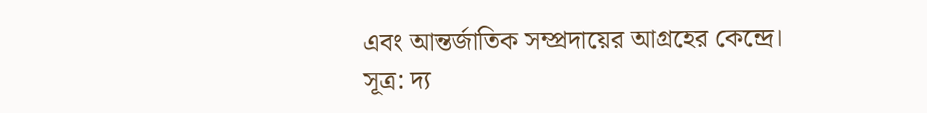এবং আন্তর্জাতিক সম্প্রদায়ের আগ্রহের কেন্দ্রে।
সূত্র: দ্য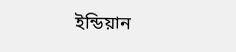ইন্ডিয়ান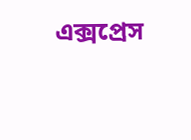এক্সপ্রেস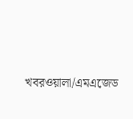খবরওয়ালা/এমএজেড